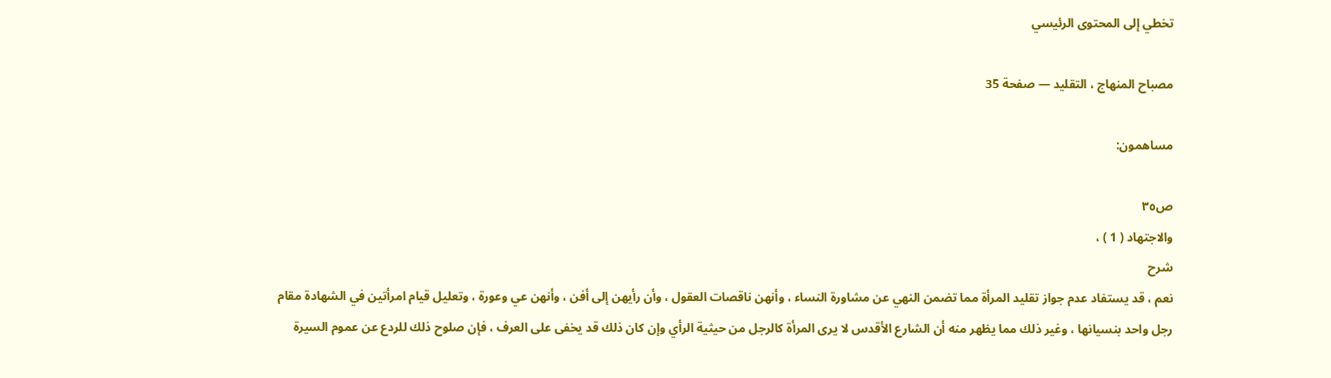تخطي إلى المحتوى الرئيسي

مصباح المنهاج ، التقليد — صفحة 35

مساهمون:

ص٣٥
والاجتهاد ( 1 ) ،
شرح
نعم ، قد يستفاد عدم جواز تقليد المرأة مما تضمن النهي عن مشاورة النساء ، وأنهن ناقصات العقول ، وأن رأيهن إلى أفن ، وأنهن عي وعورة ، وتعليل قيام امرأتين في الشهادة مقام رجل واحد بنسيانها ، وغير ذلك مما يظهر منه أن الشارع الأقدس لا يرى المرأة كالرجل من حيثية الرأي وإن كان ذلك قد يخفى على العرف ، فإن صلوح ذلك للردع عن عموم السيرة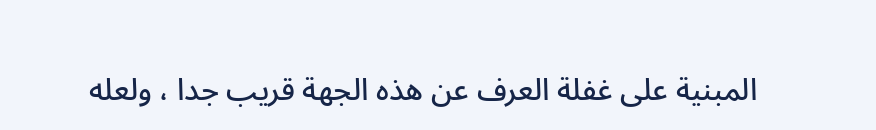المبنية على غفلة العرف عن هذه الجهة قريب جدا ، ولعله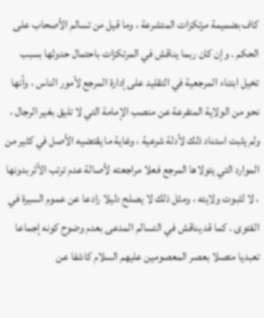كاف بضميمة مرتكزات المتشرعة ، وما قيل من تسالم الأصحاب على الحكم . وإن كان ربما يناقش في المرتكزات باحتمال حدوثها بسبب تخيل ابتناء المرجعية في التقليد على إدارة المرجع لأمور الناس ، وأنها نحو من الولاية المتفرعة عن منصب الإمامة التي لا تليق بغير الرجال ، ولم يثبت استناد ذلك لأدلة شرعية ، وغاية ما يقتضيه الأصل في كثير من الموارد التي يتولاها المرجع فعلا مراجعته لأصالة عدم ترتب الأثر بدونها ، لا لثبوت ولايته ، ومثل ذلك لا يصلح دليلا رادعا عن عموم السيرة في الفتوى . كما قد يناقش في التسالم المدعى بعدم وضوح كونه إجماعا تعبديا متصلا بعصر المعصومين عليهم السلام كاشفا عن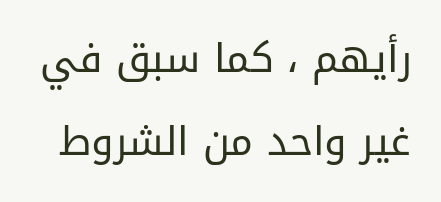رأيهم ، كما سبق في غير واحد من الشروط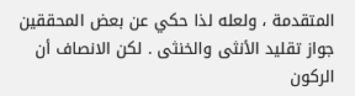المتقدمة ، ولعله لذا حكي عن بعض المحققين جواز تقليد الأنثى والخنثى . لكن الانصاف أن الركون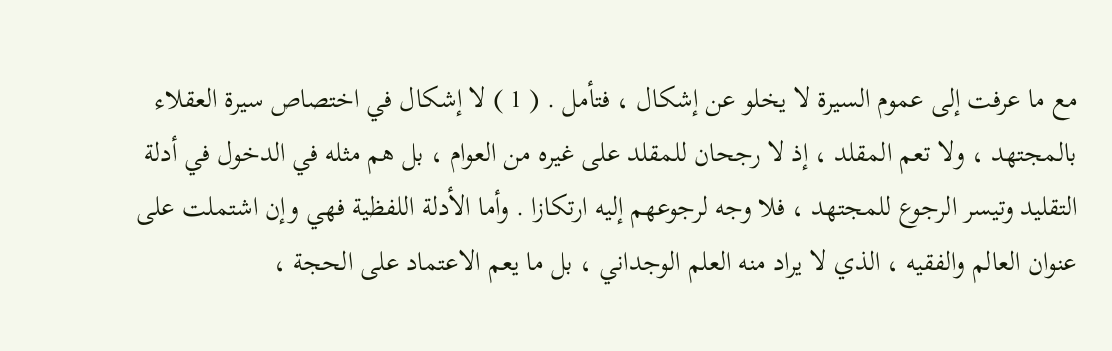مع ما عرفت إلى عموم السيرة لا يخلو عن إشكال ، فتأمل . ( 1 ) لا إشكال في اختصاص سيرة العقلاء بالمجتهد ، ولا تعم المقلد ، إذ لا رجحان للمقلد على غيره من العوام ، بل هم مثله في الدخول في أدلة التقليد وتيسر الرجوع للمجتهد ، فلا وجه لرجوعهم إليه ارتكازا . وأما الأدلة اللفظية فهي وإن اشتملت على عنوان العالم والفقيه ، الذي لا يراد منه العلم الوجداني ، بل ما يعم الاعتماد على الحجة ،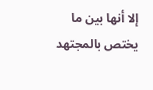إلا أنها بين ما يختص بالمجتهد